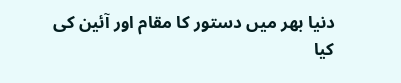دنیا بھر میں دستور کا مقام اور آئین کی کیا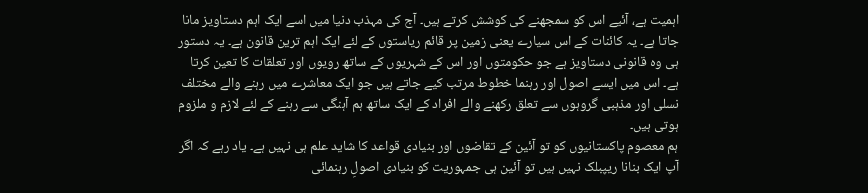اہمیت ہے، آئیے اس کو سمجھنے کی کوشش کرتے ہیں۔ آج کی مہذب دنیا میں اسے ایک اہم دستاویز مانا جاتا ہے۔ یہ کائنات کے اس سیارے یعنی زمین پر قائم ریاستوں کے لئے ایک اہم ترین قانون ہے۔ یہ دستور ہی وہ قانونی دستاویز ہے جو حکومتوں اور اس کے شہریوں کے ساتھ رویوں اور تعلقات کا تعین کرتا ہے۔ اس میں ایسے اصول اور رہنما خطوط مرتب کیے جاتے ہیں جو ایک معاشرے میں رہنے والے مختلف نسلی اور مذہبی گروہوں سے تعلق رکھنے والے افراد کے ایک ساتھ ہم آہنگی سے رہنے کے لئے لازم و ملزوم ہوتی ہیں۔
ہم معصوم پاکستانیوں کو تو آئین کے تقاضوں اور بنیادی قواعد کا شاید علم ہی نہیں ہے۔ یاد رہے کہ اگر آپ ایک بنانا ریپبلک نہیں ہیں تو آئین ہی جمہوریت کو بنیادی اصولِ رہنمائی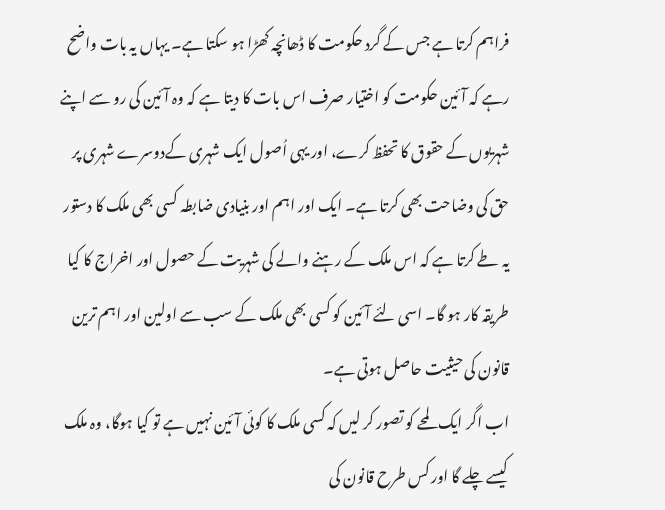فراہم کرتا ہے جس کے گرد حکومت کا ڈھانچہ کھڑا ہو سکتا ہے۔ یہاں یہ بات واضح رہے کہ آئین حکومت کو اختیار صرف اس بات کا دیتا ہے کہ وہ آئین کی رو سے اپنے شہریوں کے حقوق کا تحفظ کرے، اور یہی اُصول ایک شہری کےدوسرے شہری پر حق کی وضاحت بھی کرتا ہے۔ ایک اور اہم اور بنیادی ضابطہ کسی بھی ملک کا دستور یہ طے کرتا ہے کہ اس ملک کے رہنے والے کی شہریت کے حصول اور اخراج کا کیا طریقہ کار ہو گا۔ اسی لئے آئین کو کسی بھی ملک کے سب سے اولین اور اہم ترین قانون کی حیثیت حاصل ہوتی ہے۔
اب اگر ایک لمحے کو تصور کر لیں کہ کسی ملک کا کوئی آئین نہیں ہے تو کیا ہوگا، وہ ملک کیسے چلے گا اور کس طرح قانون کی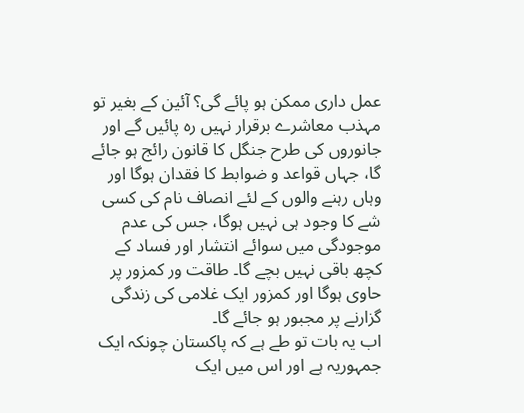عمل داری ممکن ہو پائے گی؟ آئین کے بغیر تو مہذب معاشرے برقرار نہیں رہ پائیں گے اور جانوروں کی طرح جنگل کا قانون رائج ہو جائے گا، جہاں قواعد و ضوابط کا فقدان ہوگا اور وہاں رہنے والوں کے لئے انصاف نام کی کسی شے کا وجود ہی نہیں ہوگا، جس کی عدم موجودگی میں سوائے انتشار اور فساد کے کچھ باقی نہیں بچے گا۔ طاقت ور کمزور پر حاوی ہوگا اور کمزور ایک غلامی کی زندگی گزارنے پر مجبور ہو جائے گا۔
اب یہ بات تو طے ہے کہ پاکستان چونکہ ایک جمہوریہ ہے اور اس میں ایک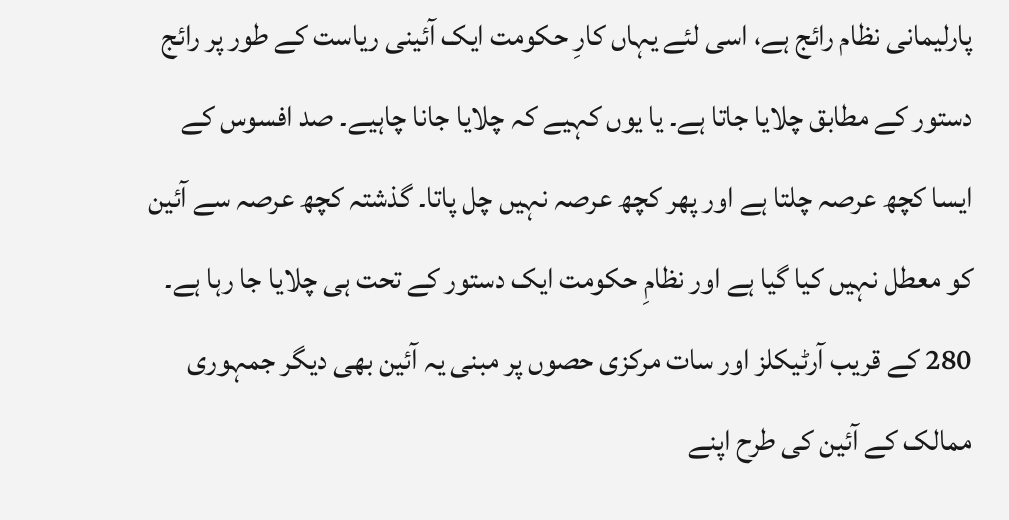پارلیمانی نظام رائج ہے، اسی لئے یہاں کارِ حکومت ایک آئینی ریاست کے طور پر رائج دستور کے مطابق چلایا جاتا ہے۔ یا یوں کہیے کہ چلایا جانا چاہیے۔ صد افسوس کے ایسا کچھ عرصہ چلتا ہے اور پھر کچھ عرصہ نہیں چل پاتا۔ گذشتہ کچھ عرصہ سے آئین کو معطل نہیں کیا گیا ہے اور نظامِ حکومت ایک دستور کے تحت ہی چلایا جا رہا ہے۔ 280 کے قریب آرٹیکلز اور سات مرکزی حصوں پر مبنی یہ آئین بھی دیگر جمہوری ممالک کے آئین کی طرح اپنے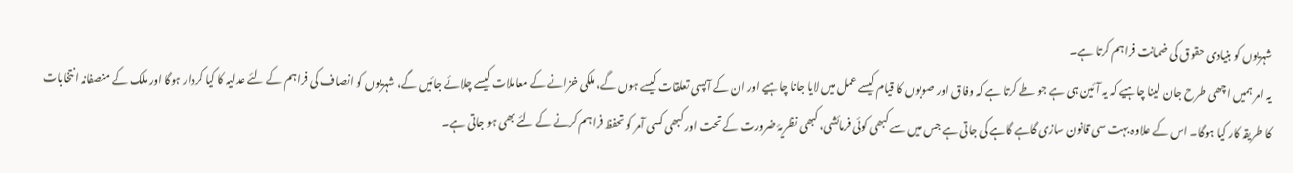شہریوں کو بنیادی حقوق کی ضمانت فراہم کرتا ہے۔
یہ امر ہمیں اچھی طرح جان لینا چاہیے کہ یہ آئین ہی ہے جو طے کرتا ہے کہ وفاق اور صوبوں کا قیام کیسے عمل میں لایا جانا چاہیے اور ان کے آپسی تعلقات کیسے ہوں گے، ملکی خزانے کے معاملات کیسے چلائے جائیں گے، شہریوں کو انصاف کی فراہم کے لئے عدلیہ کا کیا کردار ہوگا اور ملک کے منصفانہ انتخابات کا طریقہ کار کیا ہوگا۔ اس کے علاوہ بہت سی قانون سازی گاہے گاہے کی جاتی ہے جس میں سے کبھی کوئی فرمائشی، کبھی نظریۂ ضرورت کے تحت اور کبھی کسی آمر کو تحفظ فراہم کرنے کے لئے بھی ہو جاتی ہے۔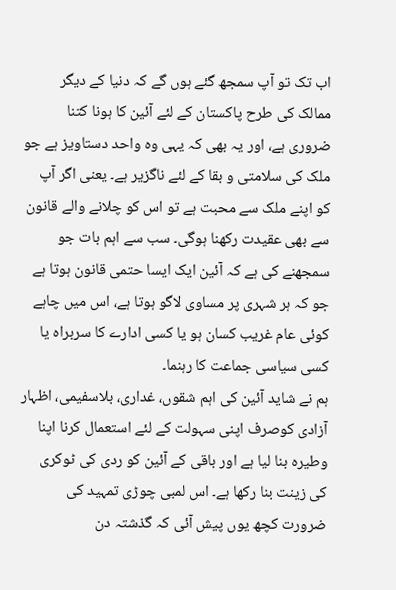اب تک تو آپ سمجھ گئے ہوں گے کہ دنیا کے دیگر ممالک کی طرح پاکستان کے لئے آئین کا ہونا کتنا ضروری ہے، اور یہ بھی کہ یہی وہ واحد دستاویز ہے جو ملک کی سلامتی و بقا کے لئے ناگزیر ہے۔ یعنی اگر آپ کو اپنے ملک سے محبت ہے تو اس کو چلانے والے قانون سے بھی عقیدت رکھنا ہوگی۔ سب سے اہم بات جو سمجھنے کی ہے کہ آئین ایک ایسا حتمی قانون ہوتا ہے جو کہ ہر شہری پر مساوی لاگو ہوتا ہے، اس میں چاہے کوئی عام غریب کسان ہو یا کسی ادارے کا سربراہ یا کسی سیاسی جماعت کا رہنما۔
ہم نے شاید آئین کی اہم شقوں، غداری، بلاسفیمی، اظہار آزادی کوصرف اپنی سہولت کے لئے استعمال کرنا اپنا وطیرہ بنا لیا ہے اور باقی کے آئین کو ردی کی ٹوکری کی زینت بنا رکھا ہے۔ اس لمبی چوڑی تمہید کی ضرورت کچھ یوں پیش آئی کہ گذشتہ دن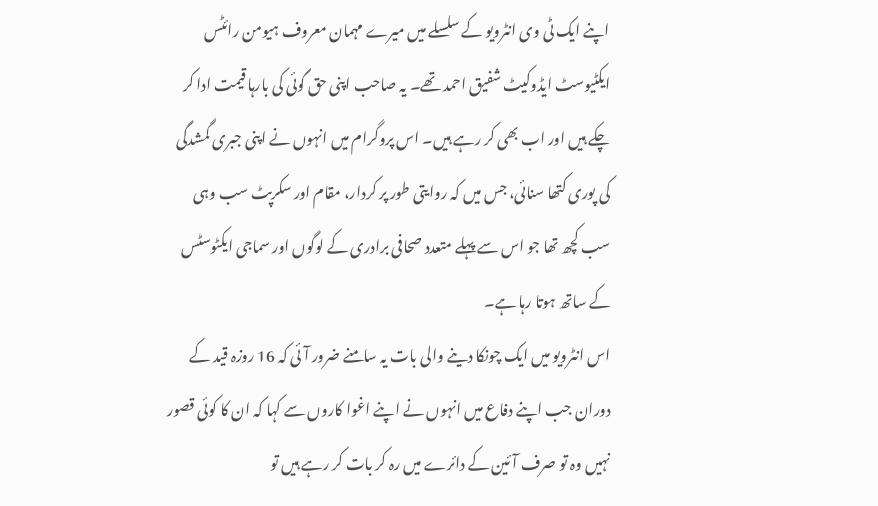اپنے ایک ٹی وی انٹرویو کے سلسلے میں میرے مہمان معروف ہیومن رائٹس ایکٹیوسٹ ایڈوکیٹ شفیق احمد تھے۔ یہ صاحب اپنی حق گوئی کی بارہا قیمت ادا کر چکے ہیں اور اب بھی کر رہے ہیں۔ اس پروگرام میں انہوں نے اپنی جبری گمشدگی کی پوری کتھا سنائی، جس میں کہ روایتی طور پر کردار، مقام اور سکرپٹ سب وہی سب کچھ تھا جو اس سے پہلے متعدد صحافی برادری کے لوگوں اور سماجی ایکٹوسٹس کے ساتھ ہوتا رہا ہے۔
اس انٹرویو میں ایک چونکا دینے والی بات یہ سامنے ضرور آئی کہ 16 روزہ قید کے دوران جب اپنے دفاع میں انہوں نے اپنے اغوا کاروں سے کہا کہ ان کا کوئی قصور نہیں وہ تو صرف آئین کے دائرے میں رہ کر بات کر رہے ہیں تو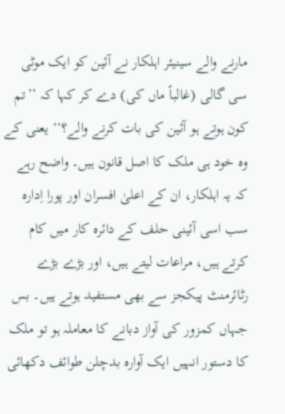مارنے والے سینیئر اہلکار نے آئین کو ایک موٹی سی گالی (غالباً ماں کی) دے کر کہا کہ ’’تم کون ہوتے ہو آئین کی بات کرنے والے؟‘‘ یعنی کے وہ خود ہی ملک کا اصل قانون ہیں۔ واضح رہے کہ یہ اہلکار، ان کے اعلیٰ افسران اور پورا اِدارہ سب اسی آئینی حلف کے دائرہ کار میں کام کرتے ہیں، مراعات لیتے ہیں، اور بڑے بڑے رٹائرمنٹ پیکجز سے بھی مستفید ہوتے ہیں۔ بس جہاں کمزور کی آواز دبانے کا معاملہ ہو تو ملک کا دستور انہیں ایک آوارہ بدچلن طوائف دکھائی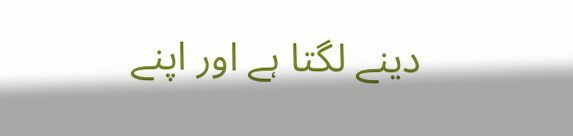دینے لگتا ہے اور اپنے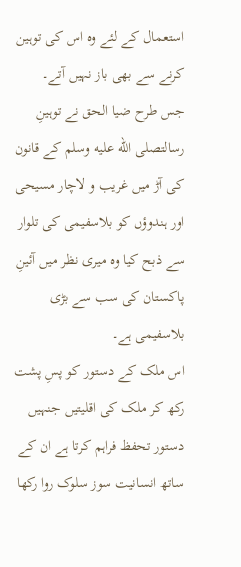استعمال کے لئے وہ اس کی توہین کرنے سے بھی باز نہیں آتے۔
جس طرح ضیا الحق نے توہینِ رسالتصلى الله عليه وسلم کے قانون کی آڑ میں غریب و لاچار مسیحی اور ہندوؤں کو بلاسفیمی کی تلوار سے ذبح کیا وہ میری نظر میں آئینِ پاکستان کی سب سے بڑی بلاسفیمی ہے۔
اس ملک کے دستور کو پسِ پشت رکھ کر ملک کی اقلیتیں جنہیں دستور تحفظ فراہم کرتا ہے ان کے ساتھ انسانیت سوز سلوک روا رکھا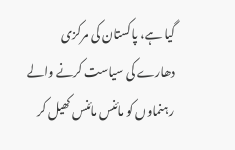گیا ہے، پاکستان کی مرکزی دھارے کی سیاست کرنے والے رہنماوں کو مائنس مائنس کھیل کر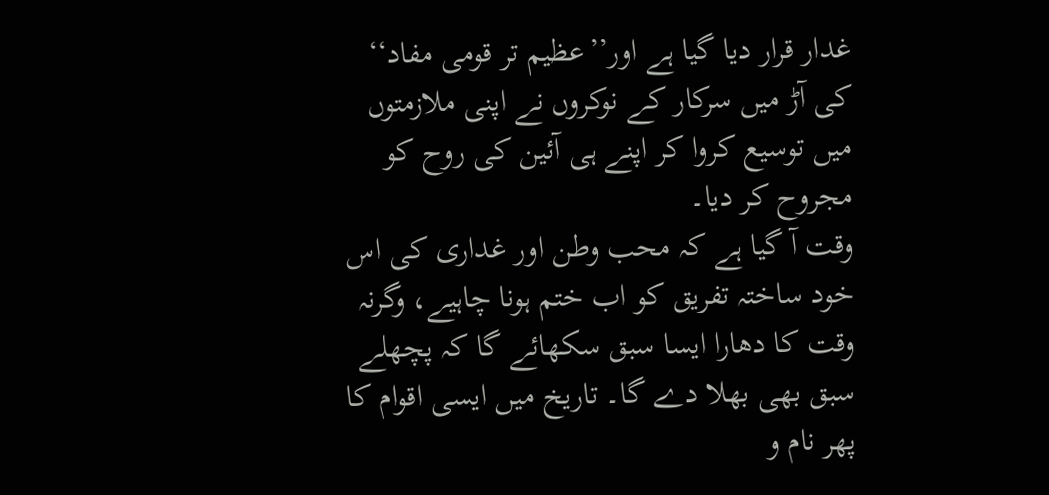غدار قرار دیا گیا ہے اور’’عظیم تر قومی مفاد‘‘ کی آڑ میں سرکار کے نوکروں نے اپنی ملازمتوں میں توسیع کروا کر اپنے ہی آئین کی روح کو مجروح کر دیا۔
وقت آ گیا ہے کہ محب وطن اور غداری کی اس خود ساختہ تفریق کو اب ختم ہونا چاہیے، وگرنہ وقت کا دھارا ایسا سبق سکھائے گا کہ پچھلے سبق بھی بھلا دے گا۔ تاریخ میں ایسی اقوام کا پھر نام و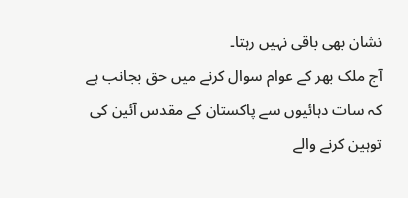نشان بھی باقی نہیں رہتا۔
آج ملک بھر کے عوام سوال کرنے میں حق بجانب ہے کہ سات دہائیوں سے پاکستان کے مقدس آئین کی توہین کرنے والے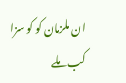ان ملزمان کو کو سزا کب ملے